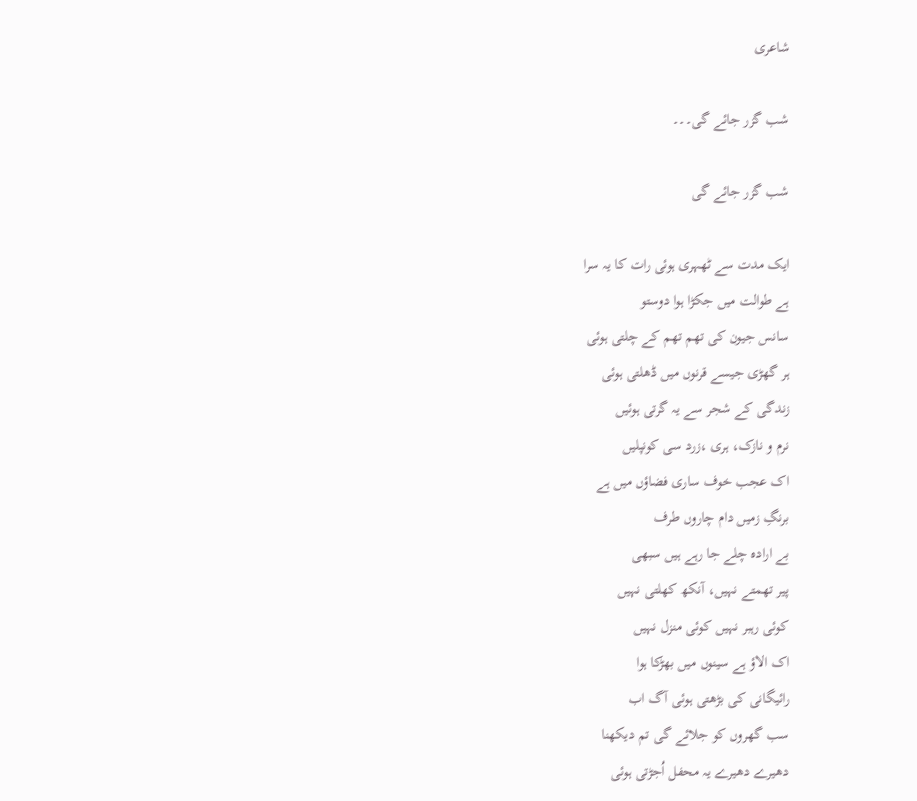شاعری

شب گزر جائے گی۔۔۔

شب گزر جائے گی

ایک مدت سے ٹھہری ہوئی رات کا یہ سرا
ہے طوالت میں جکڑا ہوا دوستو
سانس جیون کی تھم تھم کے چلتی ہوئی
ہر گھڑی جیسے قرنوں میں ڈھلتی ہوئی
زندگی کے شجر سے یہ گرتی ہوئیں
نرم و نازک، ہری ،زرد سی کونپلیں
اک عجب خوف ساری فضاؤں میں ہے
برنگِ زمیں دام چاروں طرف
بے ارادہ چلے جا رہے ہیں سبھی
پیر تھمتے نہیں، آنکھ کھلتی نہیں
کوئی رہبر نہیں کوئی منزل نہیں
اک الاؤ ہے سینوں میں بھڑکا ہوا
رائیگانی کی بڑھتی ہوئی آگ اب
سب گھروں کو جلائے گی تم دیکھنا
دھیرے دھیرے یہ محفل اُجڑتی ہوئی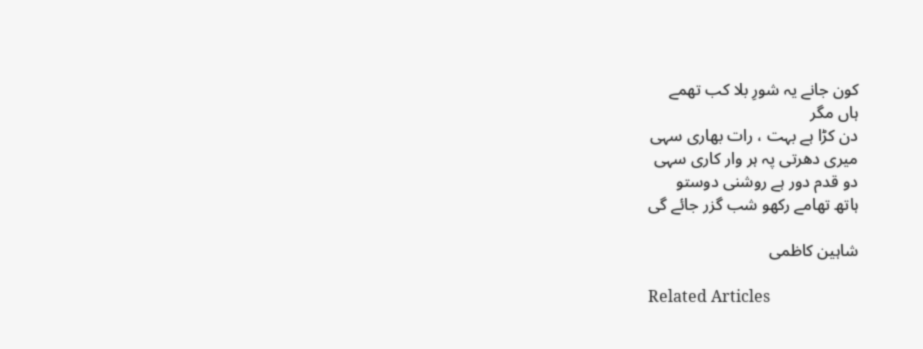کون جانے یہ شورِ بلا کب تھمے
ہاں مگر
دن کڑا ہے بہت ، رات بھاری سہی
میری دھرتی پہ ہر وار کاری سہی
دو قدم دور ہے روشنی دوستو
ہاتھ تھامے رکھو شب گزر جائے گی

شاہین کاظمی

Related Articles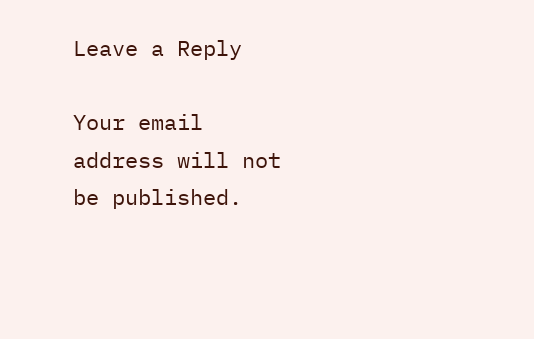Leave a Reply

Your email address will not be published.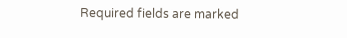Required fields are marked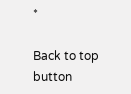*

Back to top button